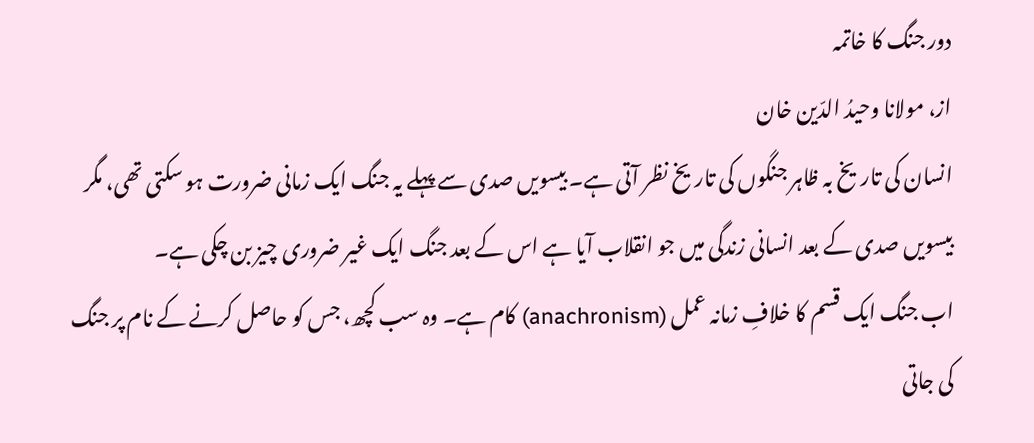دور جنگ کا خاتمہ
از، مولانا وحیدُ الدّین خان
انسان کی تاریخ بہ ظاہر جنگوں کی تاریخ نظر آتی ہے۔ بیسویں صدی سے پہلے یہ جنگ ایک زمانی ضرورت ہو سکتی تھی، مگر بیسویں صدی کے بعد انسانی زندگی میں جو انقلاب آیا ہے اس کے بعد جنگ ایک غیر ضروری چیز بن چکی ہے۔
اب جنگ ایک قسم کا خلافِ زمانہ عمل (anachronism) کام ہے۔ وہ سب کچھ، جس کو حاصل کرنے کے نام پر جنگ کی جاتی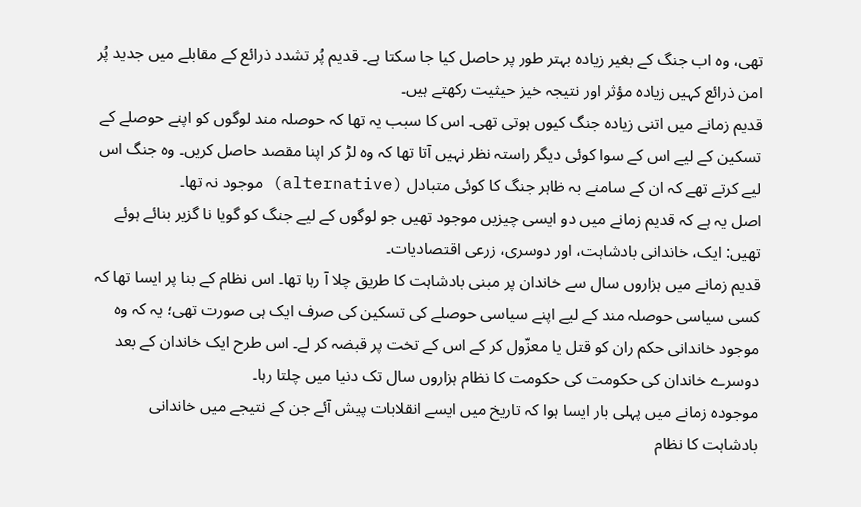تھی، وہ اب جنگ کے بغیر زیادہ بہتر طور پر حاصل کیا جا سکتا ہے۔ قدیم پُر تشدد ذرائع کے مقابلے میں جدید پُر امن ذرائع کہیں زیادہ مؤثر اور نتیجہ خیز حیثیت رکھتے ہیں۔
قدیم زمانے میں اتنی زیادہ جنگ کیوں ہوتی تھی۔ اس کا سبب یہ تھا کہ حوصلہ مند لوگوں کو اپنے حوصلے کے تسکین کے لیے اس کے سوا کوئی دیگر راستہ نظر نہیں آتا تھا کہ وہ لڑ کر اپنا مقصد حاصل کریں۔ وہ جنگ اس لیے کرتے تھے کہ ان کے سامنے بہ ظاہر جنگ کا کوئی متبادل (alternative) موجود نہ تھا۔
اصل یہ ہے کہ قدیم زمانے میں دو ایسی چیزیں موجود تھیں جو لوگوں کے لیے جنگ کو گویا نا گزیر بنائے ہوئے تھیں: ایک، خاندانی بادشاہت، اور دوسری، زرعی اقتصادیات۔
قدیم زمانے میں ہزاروں سال سے خاندان پر مبنی بادشاہت کا طریق چلا آ رہا تھا۔ اس نظام کے بنا پر ایسا تھا کہ کسی سیاسی حوصلہ مند کے لیے اپنے سیاسی حوصلے کی تسکین کی صرف ایک ہی صورت تھی؛ یہ کہ وہ موجود خاندانی حکم ران کو قتل یا معزّول کر کے اس کے تخت پر قبضہ کر لے۔ اس طرح ایک خاندان کے بعد دوسرے خاندان کی حکومت کی حکومت کا نظام ہزاروں سال تک دنیا میں چلتا رہا۔
موجودہ زمانے میں پہلی بار ایسا ہوا کہ تاریخ میں ایسے انقلابات پیش آئے جن کے نتیجے میں خاندانی بادشاہت کا نظام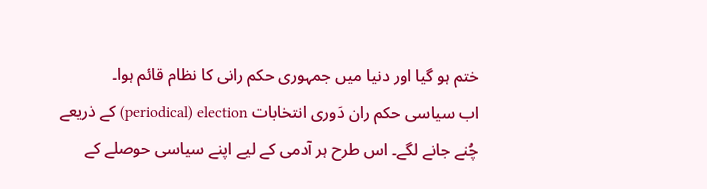ختم ہو گیا اور دنیا میں جمہوری حکم رانی کا نظام قائم ہوا۔
اب سیاسی حکم ران دَوری انتخابات periodical) election) کے ذریعے چُنے جانے لگے۔ اس طرح ہر آدمی کے لیے اپنے سیاسی حوصلے کے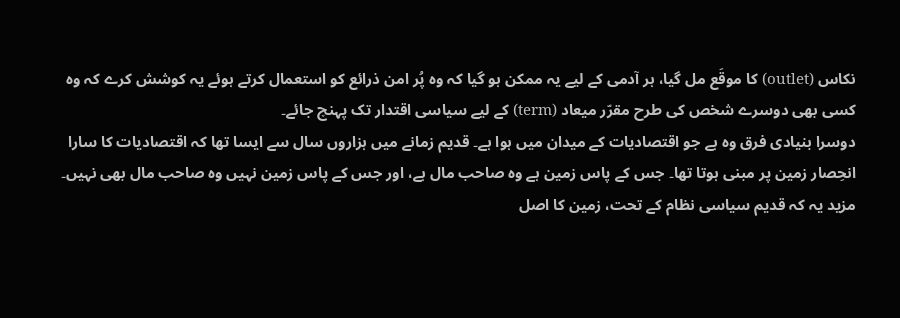نکاس (outlet) کا موقَع مل گیا، ہر آدمی کے لیے یہ ممکن ہو گیا کہ وہ پُر امن ذرائع کو استعمال کرتے ہوئے یہ کوشش کرے کہ وہ کسی بھی دوسرے شخص کی طرح مقرّر میعاد (term) کے لیے سیاسی اقتدار تک پہنچ جائے۔
دوسرا بنیادی فرق وہ ہے جو اقتصادیات کے میدان میں ہوا ہے۔ قدیم زمانے میں ہزاروں سال سے ایسا تھا کہ اقتصادیات کا سارا انحِصار زمین پر مبنی ہوتا تھا۔ جس کے پاس زمین ہے وہ صاحب مال ہے، اور جس کے پاس زمین نہیں وہ صاحب مال بھی نہیں۔ مزید یہ کہ قدیم سیاسی نظام کے تحت، زمین کا اصل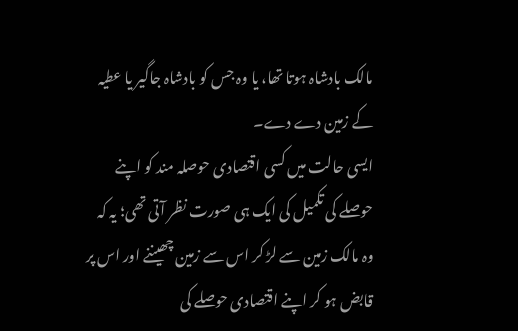مالک بادشاہ ہوتا تھا، یا وہ جس کو بادشاہ جاگیر یا عطیہ کے زمین دے دے۔
ایسی حالت میں کسی اقتصادی حوصلہ مند کو اپنے حوصلے کی تکمیل کی ایک ہی صورت نظر آتی تھی؛ یہ کہ وہ مالک زمین سے لڑ کر اس سے زمین چھیننے اور اس پر قابض ہو کر اپنے اقتصادی حوصلے کی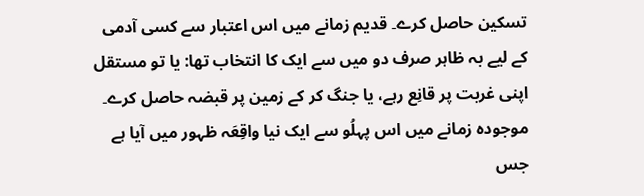تسکین حاصل کرے۔ قدیم زمانے میں اس اعتبار سے کسی آدمی کے لیے بہ ظاہر صرف دو میں سے ایک کا انتخاب تھا: یا تو مستقل اپنی غربت پر قانِع رہے، یا جنگ کر کے زمین پر قبضہ حاصل کرے۔
موجودہ زمانے میں اس پہلُو سے ایک نیا واقِعَہ ظہور میں آیا ہے جس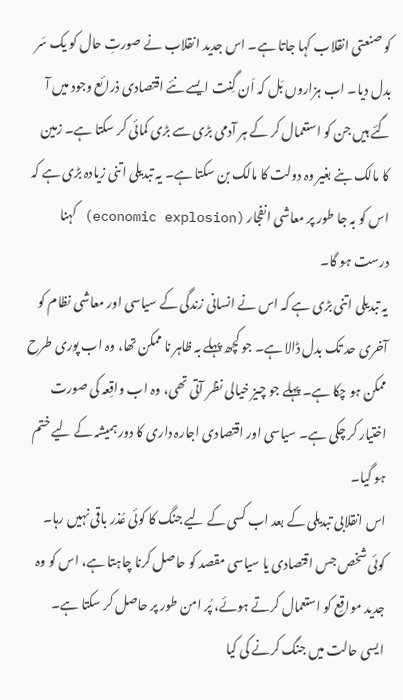کو صنعتی انقلاب کہا جاتا ہے۔ اس جدید انقلاب نے صورتِ حال کو یک سَر بدل دیا۔ اب ہزاروں بَل کہ اَن گِنت ایسے نئے اقتصادی ذرائع وجود میں آ گئے ہیں جن کو استعمال کر کے ہر آدمی بڑی سے بڑی کمائی کر سکتا ہے۔ زمین کا مالک بنے بغیر وہ دولت کا مالک بن سکتا ہے۔ یہ تبدیلی اتنی زیادہ بڑی ہے کہ اس کو بہ جا طور پر معاشی انفجار (economic explosion) کہنا درست ہو گا۔
یہ تبدیلی اتنی بڑی ہے کہ اس نے انسانی زندگی کے سیاسی اور معاشی نظام کو آخری حد تک بدل ڈالا ہے۔ جو کچھ پہلے بہ ظاہر نا ممکن تھا، وہ اب پوری طرح ممکن ہو چکا ہے۔ پہلے جو چیز خیالی نظر آتی تھی، وہ اب واقِعہ کی صورت اختیار کر چکی ہے۔ سیاسی اور اقتصادی اجارہ داری کا دور ہمیشہ کے لیے ختم ہو گیا۔
اس انقلابی تبدیلی کے بعد اب کسی کے لیے جنگ کا کوئی عُذر باقی نہیں رہا۔ کوئی شخص جس اقتصادی یا سیاسی مقصد کو حاصل کرنا چاہتا ہے، اس کو وہ جدید مواقِع کو استعمال کرتے ہوئے، پُر امن طور پر حاصل کر سکتا ہے۔
ایسی حالت میں جنگ کرنے کی کیا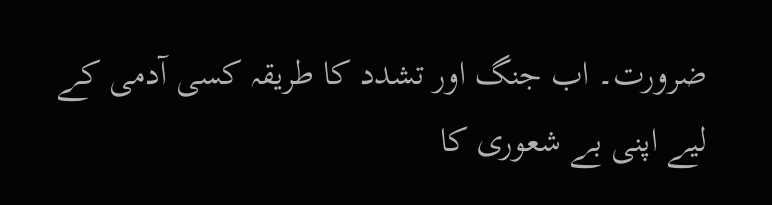ضرورت۔ اب جنگ اور تشدد کا طریقہ کسی آدمی کے لیے اپنی بے شعوری کا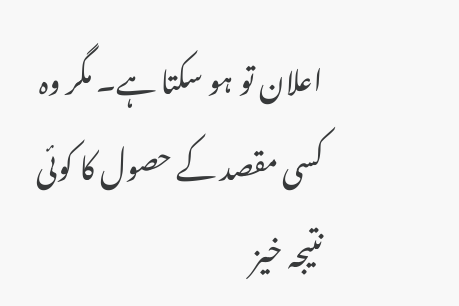اعلان تو ہو سکتا ہے۔ مگر وہ کسی مقصد کے حصول کا کوئی نتیجہ خیز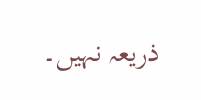ذریعہ نہیں۔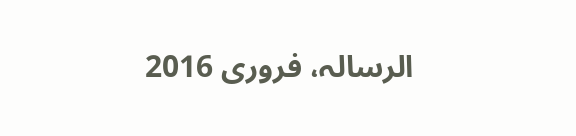الرسالہ، فروری 2016